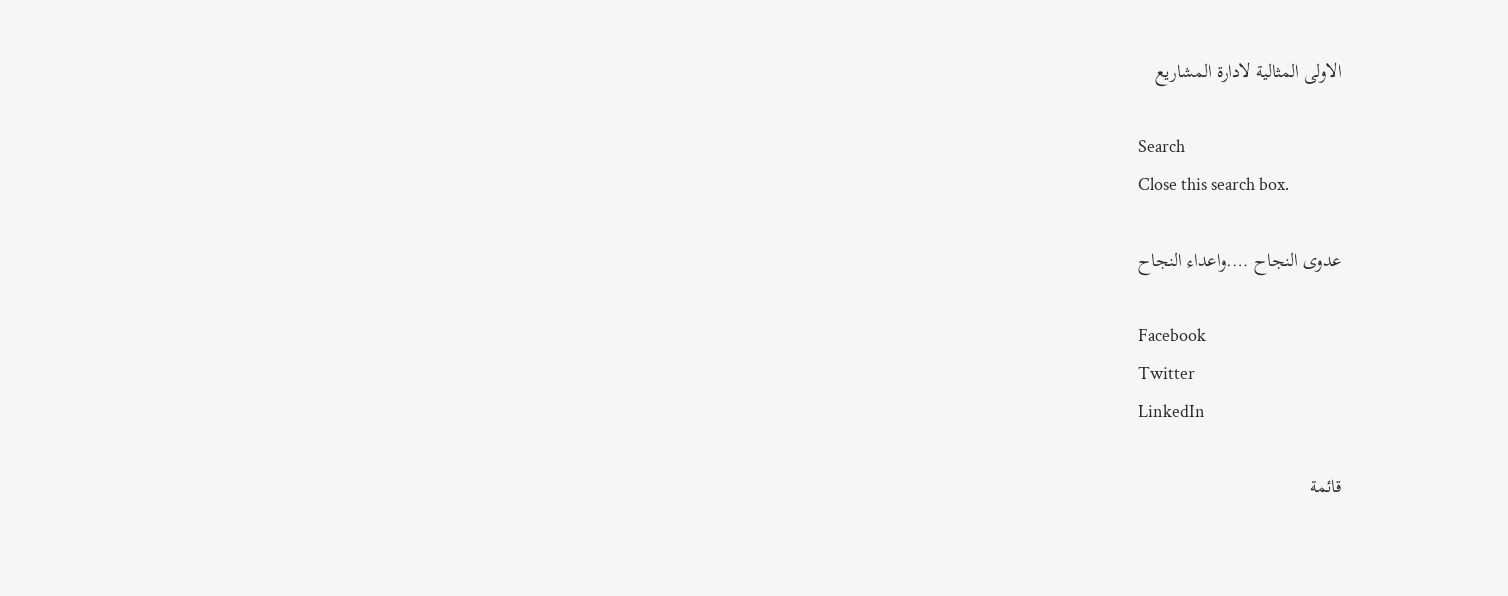الاولى المثالية لادارة المشاريع

Search
Close this search box.

عدوى النجاح ….واعداء النجاح

Facebook
Twitter
LinkedIn

قائمة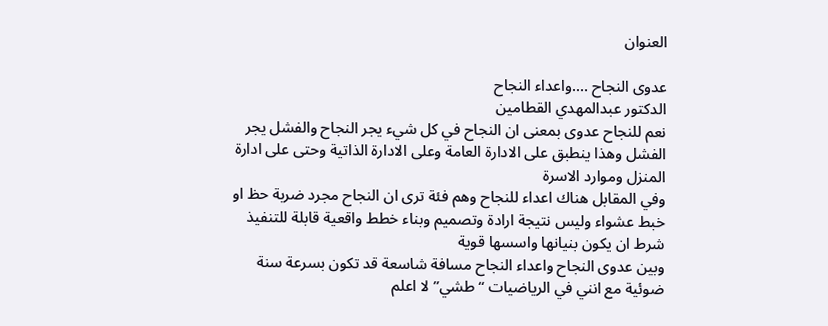العنوان

عدوى النجاح ….واعداء النجاح
الدكتور عبدالمهدي القطامين
نعم للنجاح عدوى بمعنى ان النجاح في كل شيء يجر النجاح والفشل يجر الفشل وهذا ينطبق على الادارة العامة وعلى الادارة الذاتية وحتى على ادارة المنزل وموارد الاسرة
وفي المقابل هناك اعداء للنجاح وهم فئة ترى ان النجاح مجرد ضربة حظ او خبط عشواء وليس نتيجة ارادة وتصميم وبناء خطط واقعية قابلة للتنفيذ شرط ان يكون بنيانها واسسها قوية
وبين عدوى النجاح واعداء النجاح مسافة شاسعة قد تكون بسرعة سنة ضوئية مع انني في الرياضيات “طشي” لا اعلم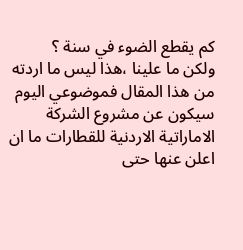كم يقطع الضوء في سنة ؟
ولكن ما علينا ،هذا ليس ما اردته من هذا المقال فموضوعي اليوم سيكون عن مشروع الشركة الاماراتية الاردنية للقطارات ما ان اعلن عنها حتى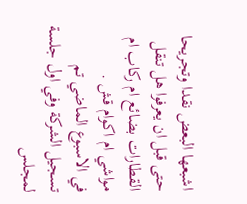اشبعها البعض نقدا وتجريحا حتى قبل ان يعرفوا هل تنقل القطارات بضائع ام ركاب ام مواشي ام اكوام قش .
في الاسبوع الماضي تم تسجيل الشركة وفي اول جلسة لمجلس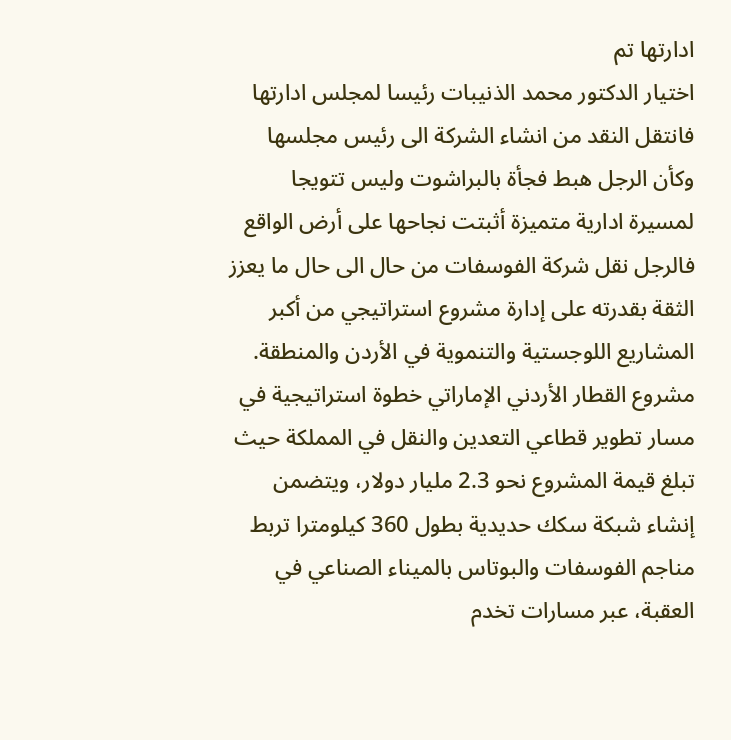ادارتها تم
اختيار الدكتور محمد الذنيبات رئيسا لمجلس ادارتها فانتقل النقد من انشاء الشركة الى رئيس مجلسها وكأن الرجل هبط فجأة بالبراشوت وليس تتويجا لمسيرة ادارية متميزة أثبتت نجاحها على أرض الواقع فالرجل نقل شركة الفوسفات من حال الى حال ما يعزز الثقة بقدرته على إدارة مشروع استراتيجي من أكبر المشاريع اللوجستية والتنموية في الأردن والمنطقة.
مشروع القطار الأردني الإماراتي خطوة استراتيجية في مسار تطوير قطاعي التعدين والنقل في المملكة حيث تبلغ قيمة المشروع نحو 2.3 مليار دولار، ويتضمن إنشاء شبكة سكك حديدية بطول 360 كيلومترا تربط مناجم الفوسفات والبوتاس بالميناء الصناعي في العقبة، عبر مسارات تخدم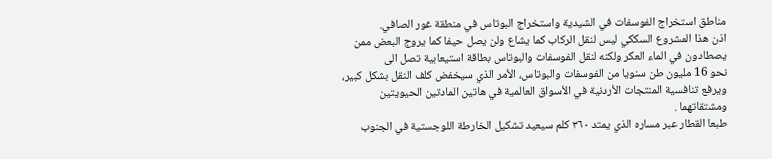مناطق استخراج الفوسفات في الشيدية واستخراج البوتاس في منطقة غور الصافي.
اذن هذا المشروع السككي ليس لنقل الركاب كما يشاع ولن يصل حيفا كما يروج البعض ممن يصطادون في الماء العكر ولكنه لنقل الفوسفات والبوتاس بطاقة استيعابية تصل الى
نحو 16 مليون طن سنويا من الفوسفات والبوتاس، الأمر الذي سيخفض كلف النقل بشكل كبير، ويرفع تنافسية المنتجات الأردنية في الأسواق العالمية في هاتين المادتين الحيويتين ومشتقاتهما .
طبعا القطار عبر مساره الذي يمتد ٣٦٠ كلم سيعيد تشكيل الخارطة اللوجستية في الجنوب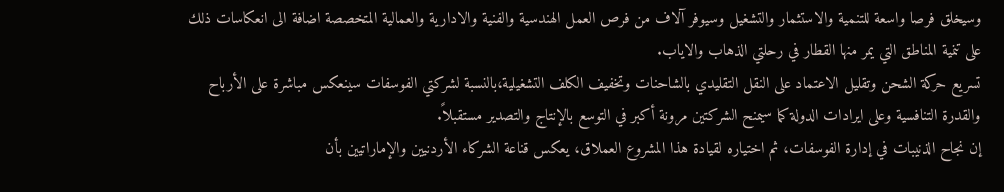وسيخلق فرصا واسعة للتنمية والاستثمار والتشغيل وسيوفر آلاف من فرص العمل الهندسية والفنية والادارية والعمالية المتخصصة اضافة الى انعكاسات ذلك على تنمية المناطق التي يمر منها القطار في رحلتي الذهاب والاياب.
تسريع حركة الشحن وتقليل الاعتماد على النقل التقليدي بالشاحنات وتخفيف الكلف التشغيلية،بالنسبة لشركتي الفوسفات سينعكس مباشرة على الأرباح والقدرة التنافسية وعلى ايرادات الدولة كما سيمنح الشركتين مرونة أكبر في التوسع بالإنتاج والتصدير مستقبلاً.
إن نجاح الذنيبات في إدارة الفوسفات، ثم اختياره لقيادة هذا المشروع العملاق، يعكس قناعة الشركاء الأردنيين والإماراتيين بأن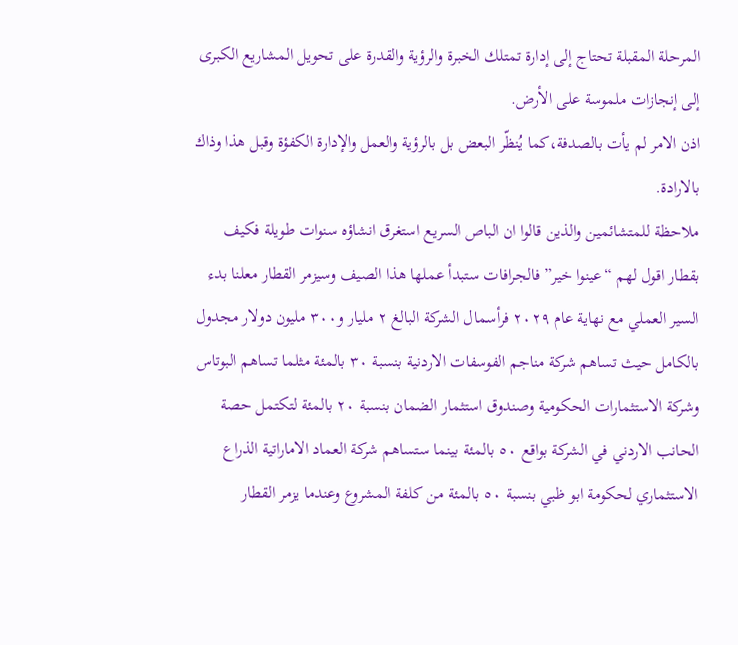المرحلة المقبلة تحتاج إلى إدارة تمتلك الخبرة والرؤية والقدرة على تحويل المشاريع الكبرى إلى إنجازات ملموسة على الأرض.
اذن الامر لم يأت بالصدفة،كما يُنظّر البعض بل بالرؤية والعمل والإدارة الكفؤة وقبل هذا وذاك بالارادة.
ملاحظة للمتشائمين والذين قالوا ان الباص السريع استغرق انشاؤه سنوات طويلة فكيف بقطار اقول لهم “عينوا خير” فالجرافات ستبدأ عملها هذا الصيف وسيزمر القطار معلنا بدء السير العملي مع نهاية عام ٢٠٢٩ فرأسمال الشركة البالغ ٢ مليار و٣٠٠ مليون دولار مجدول بالكامل حيث تساهم شركة مناجم الفوسفات الاردنية بنسبة ٣٠ بالمئة مثلما تساهم البوتاس وشركة الاستثمارات الحكومية وصندوق استثمار الضمان بنسبة ٢٠ بالمئة لتكتمل حصة الحانب الاردني في الشركة بواقع ٥٠ بالمئة بينما ستساهم شركة العماد الاماراتية الذراع الاستثماري لحكومة ابو ظبي بنسبة ٥٠ بالمئة من كلفة المشروع وعندما يزمر القطار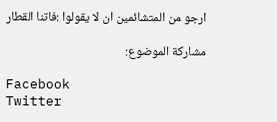ارجو من المتشائمين ان لا يقولوا :فاتنا القطار

مشاركة الموضوع:

Facebook
Twitter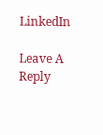LinkedIn

Leave A Reply